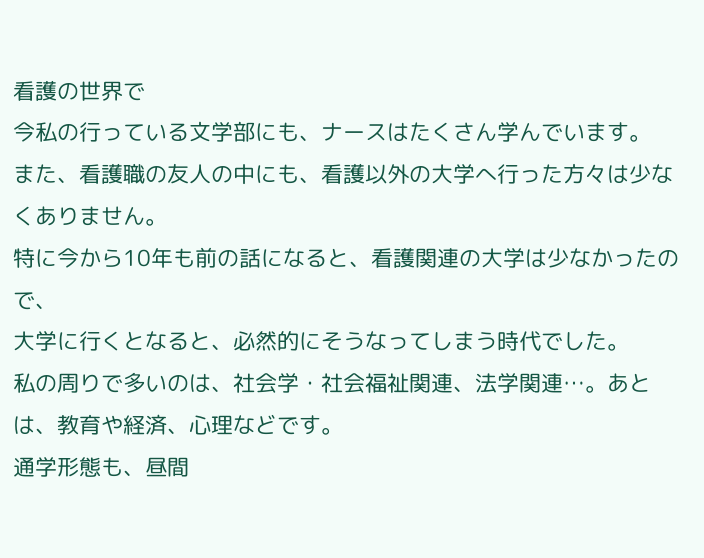看護の世界で
今私の行っている文学部にも、ナースはたくさん学んでいます。
また、看護職の友人の中にも、看護以外の大学へ行った方々は少なくありません。
特に今から10年も前の話になると、看護関連の大学は少なかったので、
大学に行くとなると、必然的にそうなってしまう時代でした。
私の周りで多いのは、社会学・社会福祉関連、法学関連…。あとは、教育や経済、心理などです。
通学形態も、昼間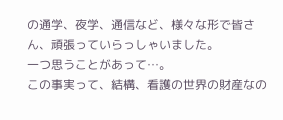の通学、夜学、通信など、様々な形で皆さん、頑張っていらっしゃいました。
一つ思うことがあって…。
この事実って、結構、看護の世界の財産なの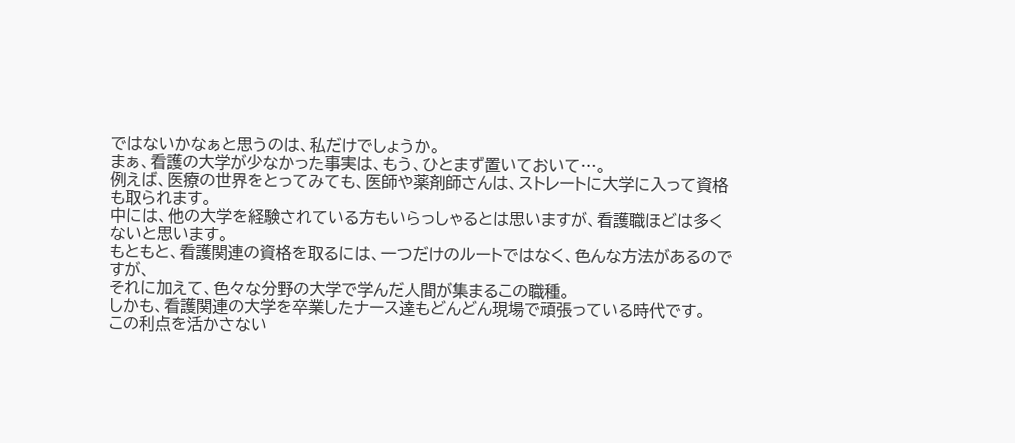ではないかなぁと思うのは、私だけでしょうか。
まぁ、看護の大学が少なかった事実は、もう、ひとまず置いておいて…。
例えば、医療の世界をとってみても、医師や薬剤師さんは、ストレートに大学に入って資格も取られます。
中には、他の大学を経験されている方もいらっしゃるとは思いますが、看護職ほどは多くないと思います。
もともと、看護関連の資格を取るには、一つだけのルートではなく、色んな方法があるのですが、
それに加えて、色々な分野の大学で学んだ人間が集まるこの職種。
しかも、看護関連の大学を卒業したナース達もどんどん現場で頑張っている時代です。
この利点を活かさない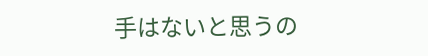手はないと思うの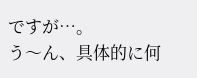ですが…。
う〜ん、具体的に何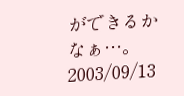ができるかなぁ…。 2003/09/13